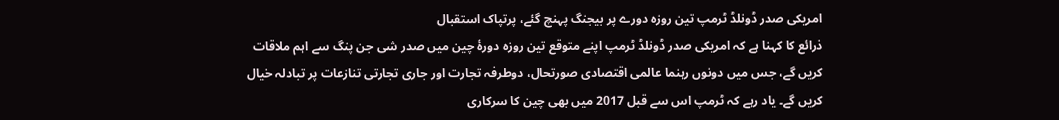امریکی صدر ڈونلڈ ٹرمپ تین روزہ دورے پر بیجنگ پہنچ گئے، پرتپاک استقبال
ذرائع کا کہنا ہے کہ امریکی صدر ڈونلڈ ٹرمپ اپنے متوقع تین روزہ دورۂ چین میں صدر شی جن پنگ سے اہم ملاقات کریں گے، جس میں دونوں رہنما عالمی اقتصادی صورتحال، دوطرفہ تجارت اور جاری تجارتی تنازعات پر تبادلہ خیال کریں گے۔ یاد رہے کہ ٹرمپ اس سے قبل 2017 میں بھی چین کا سرکاری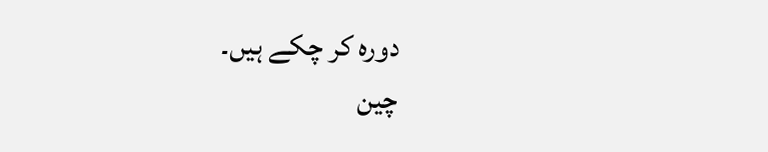دورہ کر چکے ہیں۔
چین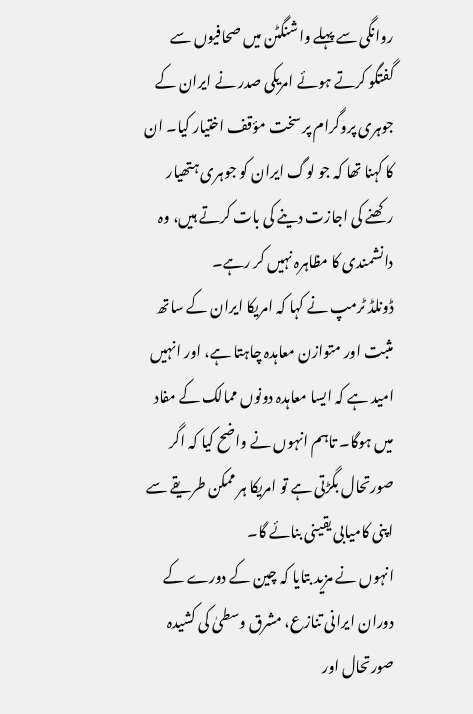روانگی سے پہلے واشنگٹن میں صحافیوں سے گفتگو کرتے ہوئے امریکی صدر نے ایران کے جوہری پروگرام پر سخت مؤقف اختیار کیا۔ ان کا کہنا تھا کہ جو لوگ ایران کو جوہری ہتھیار رکھنے کی اجازت دینے کی بات کرتے ہیں، وہ دانشمندی کا مظاہرہ نہیں کر رہے۔
ڈونلڈ ٹرمپ نے کہا کہ امریکا ایران کے ساتھ مثبت اور متوازن معاہدہ چاہتا ہے، اور انہیں امید ہے کہ ایسا معاہدہ دونوں ممالک کے مفاد میں ہوگا۔ تاہم انہوں نے واضح کیا کہ اگر صورتحال بگڑتی ہے تو امریکا ہر ممکن طریقے سے اپنی کامیابی یقینی بنائے گا۔
انہوں نے مزید بتایا کہ چین کے دورے کے دوران ایرانی تنازع، مشرق وسطیٰ کی کشیدہ صورتحال اور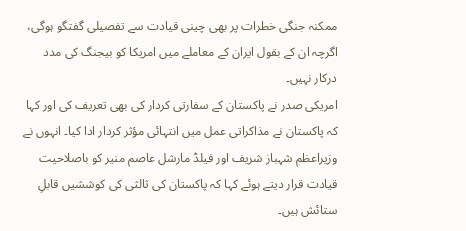ممکنہ جنگی خطرات پر بھی چینی قیادت سے تفصیلی گفتگو ہوگی، اگرچہ ان کے بقول ایران کے معاملے میں امریکا کو بیجنگ کی مدد درکار نہیں۔
امریکی صدر نے پاکستان کے سفارتی کردار کی بھی تعریف کی اور کہا کہ پاکستان نے مذاکراتی عمل میں انتہائی مؤثر کردار ادا کیا۔ انہوں نے وزیراعظم شہباز شریف اور فیلڈ مارشل عاصم منیر کو باصلاحیت قیادت قرار دیتے ہوئے کہا کہ پاکستان کی ثالثی کی کوششیں قابلِ ستائش ہیں۔